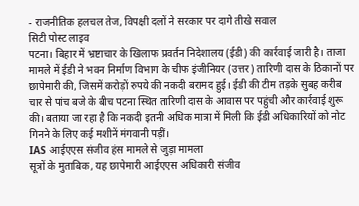- राजनीतिक हलचल तेज, विपक्षी दलों ने सरकार पर दागे तीखे सवाल
सिटी पोस्ट लाइव
पटना। बिहार में भ्रष्टाचार के खिलाफ प्रवर्तन निदेशालय (ईडी) की कार्रवाई जारी है। ताजा मामले में ईडी ने भवन निर्माण विभाग के चीफ इंजीनियर (उत्तर) तारिणी दास के ठिकानों पर छापेमारी की, जिसमें करोड़ों रुपये की नकदी बरामद हुई। ईडी की टीम तड़के सुबह करीब चार से पांच बजे के बीच पटना स्थित तारिणी दास के आवास पर पहुंची और कार्रवाई शुरू की। बताया जा रहा है कि नकदी इतनी अधिक मात्रा में मिली कि ईडी अधिकारियों को नोट गिनने के लिए कई मशीनें मंगवानी पड़ीं।
IAS आईएएस संजीव हंस मामले से जुड़ा मामला
सूत्रों के मुताबिक, यह छापेमारी आईएएस अधिकारी संजीव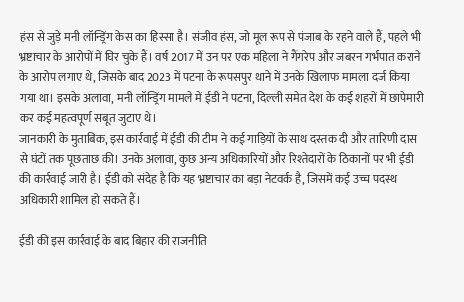हंस से जुड़े मनी लॉन्ड्रिंग केस का हिस्सा है। संजीव हंस, जो मूल रूप से पंजाब के रहने वाले हैं, पहले भी भ्रष्टाचार के आरोपों में घिर चुके हैं। वर्ष 2017 में उन पर एक महिला ने गैंगरेप और जबरन गर्भपात कराने के आरोप लगाए थे, जिसके बाद 2023 में पटना के रूपसपुर थाने में उनके खिलाफ मामला दर्ज किया गया था। इसके अलावा, मनी लॉन्ड्रिंग मामले में ईडी ने पटना, दिल्ली समेत देश के कई शहरों में छापेमारी कर कई महत्वपूर्ण सबूत जुटाए थे।
जानकारी के मुताबिक, इस कार्रवाई में ईडी की टीम ने कई गाड़ियों के साथ दस्तक दी और तारिणी दास से घंटों तक पूछताछ की। उनके अलावा, कुछ अन्य अधिकारियों और रिश्तेदारों के ठिकानों पर भी ईडी की कार्रवाई जारी है। ईडी को संदेह है कि यह भ्रष्टाचार का बड़ा नेटवर्क है, जिसमें कई उच्च पदस्थ अधिकारी शामिल हो सकते हैं।

ईडी की इस कार्रवाई के बाद बिहार की राजनीति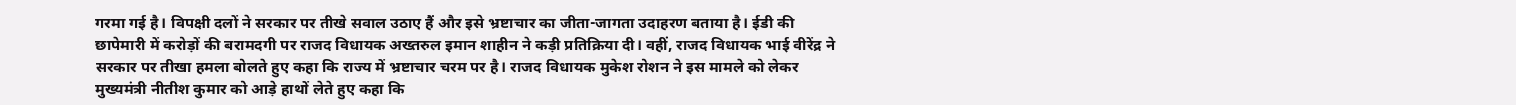गरमा गई है। विपक्षी दलों ने सरकार पर तीखे सवाल उठाए हैं और इसे भ्रष्टाचार का जीता-जागता उदाहरण बताया है। ईडी की छापेमारी में करोड़ों की बरामदगी पर राजद विधायक अख्तरुल इमान शाहीन ने कड़ी प्रतिक्रिया दी। वहीं, राजद विधायक भाई वीरेंद्र ने सरकार पर तीखा हमला बोलते हुए कहा कि राज्य में भ्रष्टाचार चरम पर है। राजद विधायक मुकेश रोशन ने इस मामले को लेकर मुख्यमंत्री नीतीश कुमार को आड़े हाथों लेते हुए कहा कि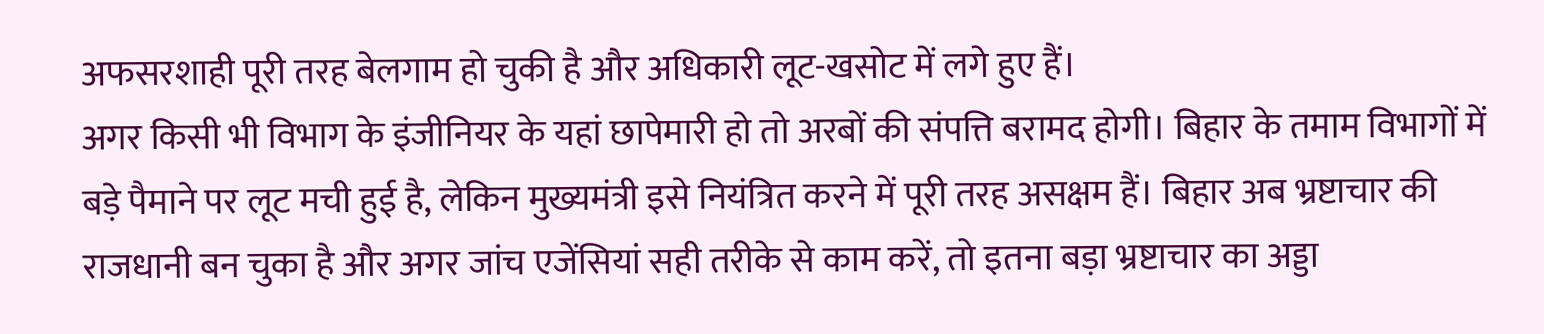अफसरशाही पूरी तरह बेलगाम हो चुकी है और अधिकारी लूट-खसोट में लगे हुए हैं।
अगर किसी भी विभाग के इंजीनियर के यहां छापेमारी हो तो अरबों की संपत्ति बरामद होगी। बिहार के तमाम विभागों में बड़े पैमाने पर लूट मची हुई है, लेकिन मुख्यमंत्री इसे नियंत्रित करने में पूरी तरह असक्षम हैं। बिहार अब भ्रष्टाचार की राजधानी बन चुका है और अगर जांच एजेंसियां सही तरीके से काम करें, तो इतना बड़ा भ्रष्टाचार का अड्डा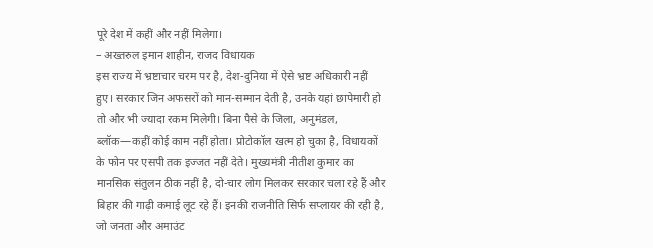पूरे देश में कहीं और नहीं मिलेगा।
– अख्तरुल इमान शाहीन, राजद विधायक
इस राज्य में भ्रष्टाचार चरम पर है, देश-दुनिया में ऐसे भ्रष्ट अधिकारी नहीं हुए। सरकार जिन अफसरों को मान-सम्मान देती है, उनके यहां छापेमारी हो तो और भी ज्यादा रकम मिलेगी। बिना पैसे के जिला, अनुमंडल, ब्लॉक—कहीं कोई काम नहीं होता। प्रोटोकॉल खत्म हो चुका है, विधायकों के फोन पर एसपी तक इज्जत नहीं देते। मुख्यमंत्री नीतीश कुमार का मानसिक संतुलन ठीक नहीं है, दो-चार लोग मिलकर सरकार चला रहे हैं और बिहार की गाढ़ी कमाई लूट रहे हैं। इनकी राजनीति सिर्फ सप्लायर की रही है, जो जनता और अमाउंट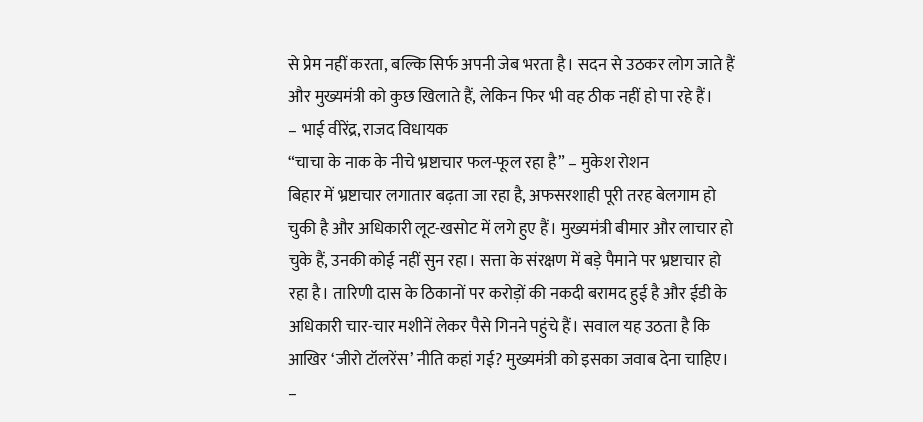से प्रेम नहीं करता, बल्कि सिर्फ अपनी जेब भरता है। सदन से उठकर लोग जाते हैं और मुख्यमंत्री को कुछ खिलाते हैं, लेकिन फिर भी वह ठीक नहीं हो पा रहे हैं।
– भाई वीरेंद्र, राजद विधायक
“चाचा के नाक के नीचे भ्रष्टाचार फल-फूल रहा है” – मुकेश रोशन
बिहार में भ्रष्टाचार लगातार बढ़ता जा रहा है, अफसरशाही पूरी तरह बेलगाम हो चुकी है और अधिकारी लूट-खसोट में लगे हुए हैं। मुख्यमंत्री बीमार और लाचार हो चुके हैं, उनकी कोई नहीं सुन रहा। सत्ता के संरक्षण में बड़े पैमाने पर भ्रष्टाचार हो रहा है। तारिणी दास के ठिकानों पर करोड़ों की नकदी बरामद हुई है और ईडी के अधिकारी चार-चार मशीनें लेकर पैसे गिनने पहुंचे हैं। सवाल यह उठता है कि आखिर ‘जीरो टॉलरेंस’ नीति कहां गई? मुख्यमंत्री को इसका जवाब देना चाहिए।
–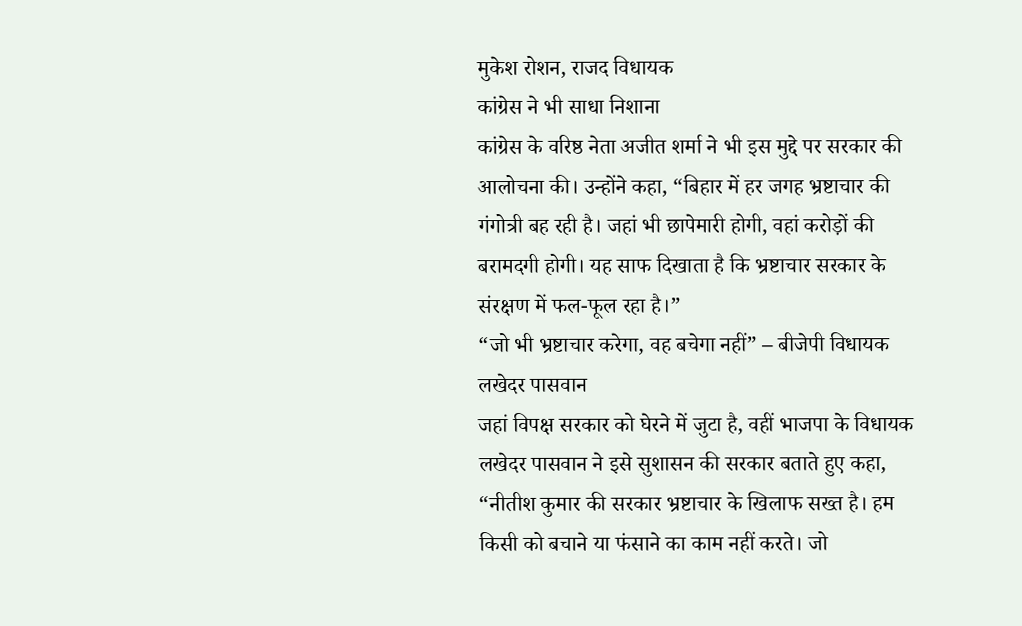मुकेश रोशन, राजद विधायक
कांग्रेस ने भी साधा निशाना
कांग्रेस के वरिष्ठ नेता अजीत शर्मा ने भी इस मुद्दे पर सरकार की आलोचना की। उन्होंने कहा, “बिहार में हर जगह भ्रष्टाचार की गंगोत्री बह रही है। जहां भी छापेमारी होगी, वहां करोड़ों की बरामदगी होगी। यह साफ दिखाता है कि भ्रष्टाचार सरकार के संरक्षण में फल-फूल रहा है।”
“जो भी भ्रष्टाचार करेगा, वह बचेगा नहीं” – बीजेपी विधायक लखेदर पासवान
जहां विपक्ष सरकार को घेरने में जुटा है, वहीं भाजपा के विधायक लखेदर पासवान ने इसे सुशासन की सरकार बताते हुए कहा, “नीतीश कुमार की सरकार भ्रष्टाचार के खिलाफ सख्त है। हम किसी को बचाने या फंसाने का काम नहीं करते। जो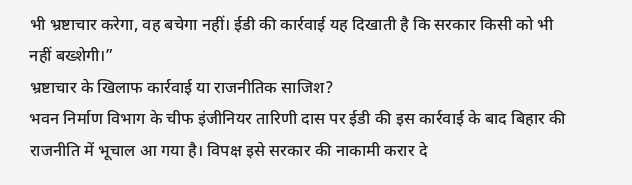भी भ्रष्टाचार करेगा, वह बचेगा नहीं। ईडी की कार्रवाई यह दिखाती है कि सरकार किसी को भी नहीं बख्शेगी।”
भ्रष्टाचार के खिलाफ कार्रवाई या राजनीतिक साजिश?
भवन निर्माण विभाग के चीफ इंजीनियर तारिणी दास पर ईडी की इस कार्रवाई के बाद बिहार की राजनीति में भूचाल आ गया है। विपक्ष इसे सरकार की नाकामी करार दे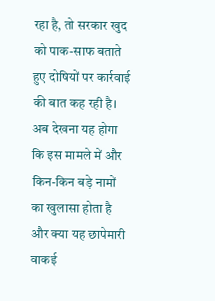रहा है, तो सरकार खुद को पाक-साफ बताते हुए दोषियों पर कार्रवाई की बात कह रही है।
अब देखना यह होगा कि इस मामले में और किन-किन बड़े नामों का खुलासा होता है और क्या यह छापेमारी वाकई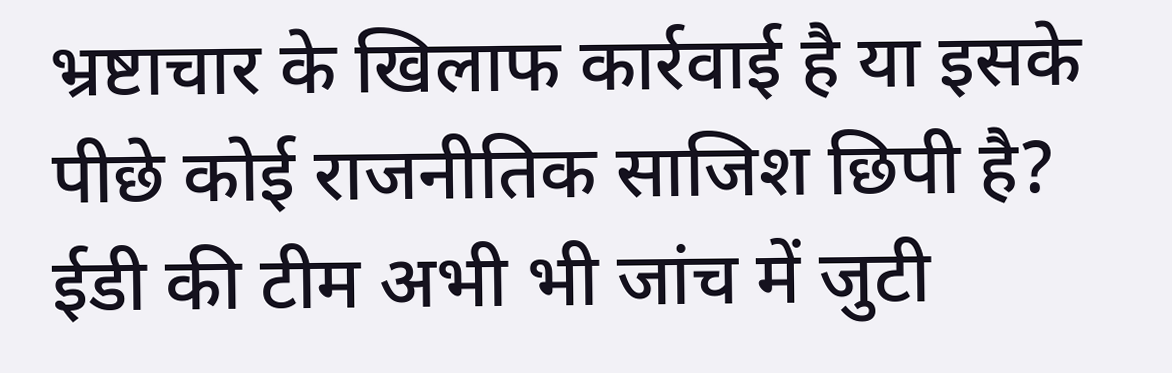भ्रष्टाचार के खिलाफ कार्रवाई है या इसके पीछे कोई राजनीतिक साजिश छिपी है? ईडी की टीम अभी भी जांच में जुटी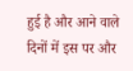हुई है और आने वाले दिनों में इस पर और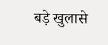बड़े खुलासे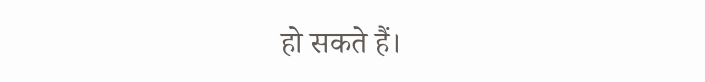हो सकते हैं।